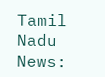Tamil Nadu News: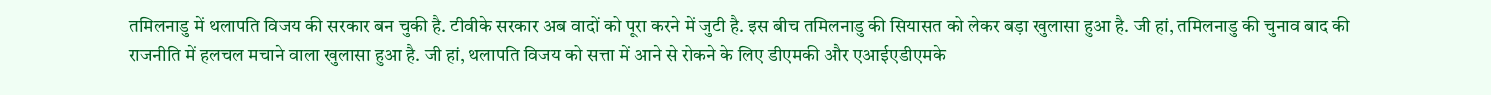तमिलनाडु में थलापति विजय की सरकार बन चुकी है. टीवीके सरकार अब वादों को पूरा करने में जुटी है. इस बीच तमिलनाडु की सियासत को लेकर बड़ा खुलासा हुआ है. जी हां, तमिलनाडु की चुनाव बाद की राजनीति में हलचल मचाने वाला खुलासा हुआ है. जी हां, थलापति विजय को सत्ता में आने से रोकने के लिए डीएमकी और एआईएडीएमके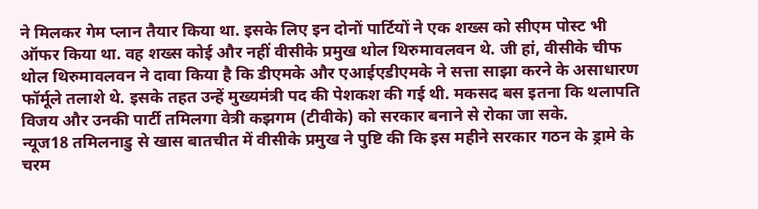ने मिलकर गेम प्लान तैयार किया था. इसके लिए इन दोनों पार्टियों ने एक शख्स को सीएम पोस्ट भी ऑफर किया था. वह शख्स कोई और नहीं वीसीके प्रमुख थोल थिरुमावलवन थे. जी हां, वीसीके चीफ थोल थिरुमावलवन ने दावा किया है कि डीएमके और एआईएडीएमके ने सत्ता साझा करने के असाधारण फॉर्मूले तलाशे थे. इसके तहत उन्हें मुख्यमंत्री पद की पेशकश की गई थी. मकसद बस इतना कि थलापति विजय और उनकी पार्टी तमिलगा वेत्री कझगम (टीवीके) को सरकार बनाने से रोका जा सके.
न्यूज18 तमिलनाडु से खास बातचीत में वीसीके प्रमुख ने पुष्टि की कि इस महीने सरकार गठन के ड्रामे के चरम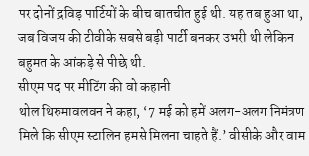पर दोनों द्रविड़ पार्टियों के बीच बातचीत हुई थी. यह तब हुआ था, जब विजय की टीवीके सबसे बड़ी पार्टी बनकर उभरी थी लेकिन बहुमत के आंकड़े से पीछे थी.
सीएम पद पर मीटिंग की वो कहानी
थोल थिरुमावलवन ने कहा, ‘7 मई को हमें अलग-अलग निमंत्रण मिले कि सीएम स्टालिन हमसे मिलना चाहते हैं.’ वीसीके और वाम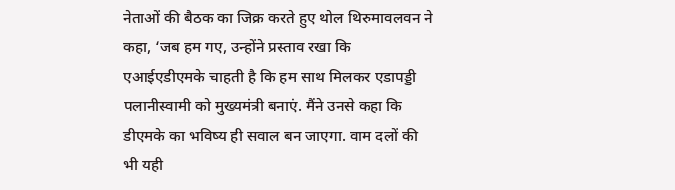नेताओं की बैठक का जिक्र करते हुए थोल थिरुमावलवन ने कहा, ‘जब हम गए, उन्होंने प्रस्ताव रखा कि एआईएडीएमके चाहती है कि हम साथ मिलकर एडापड्डी पलानीस्वामी को मुख्यमंत्री बनाएं. मैंने उनसे कहा कि डीएमके का भविष्य ही सवाल बन जाएगा. वाम दलों की भी यही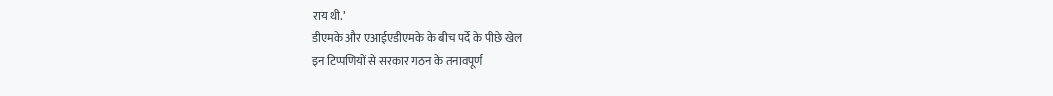राय थी.’
डीएमके और एआईएडीएमके के बीच पर्दे के पीछे खेल
इन टिप्पणियों से सरकार गठन के तनावपूर्ण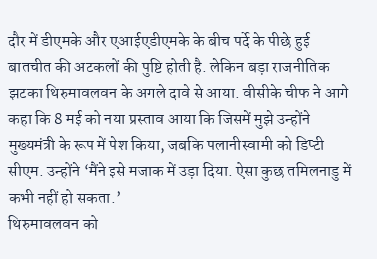दौर में डीएमके और एआईएडीएमके के बीच पर्दे के पीछे हुई बातचीत की अटकलों की पुष्टि होती है. लेकिन बड़ा राजनीतिक झटका थिरुमावलवन के अगले दावे से आया. वीसीके चीफ ने आगे कहा कि 8 मई को नया प्रस्ताव आया कि जिसमें मुझे उन्होंने मुख्यमंत्री के रूप में पेश किया, जबकि पलानीस्वामी को डिप्टी सीएम. उन्होंने ‘मैंने इसे मजाक में उड़ा दिया. ऐसा कुछ तमिलनाडु में कभी नहीं हो सकता.’
थिरुमावलवन को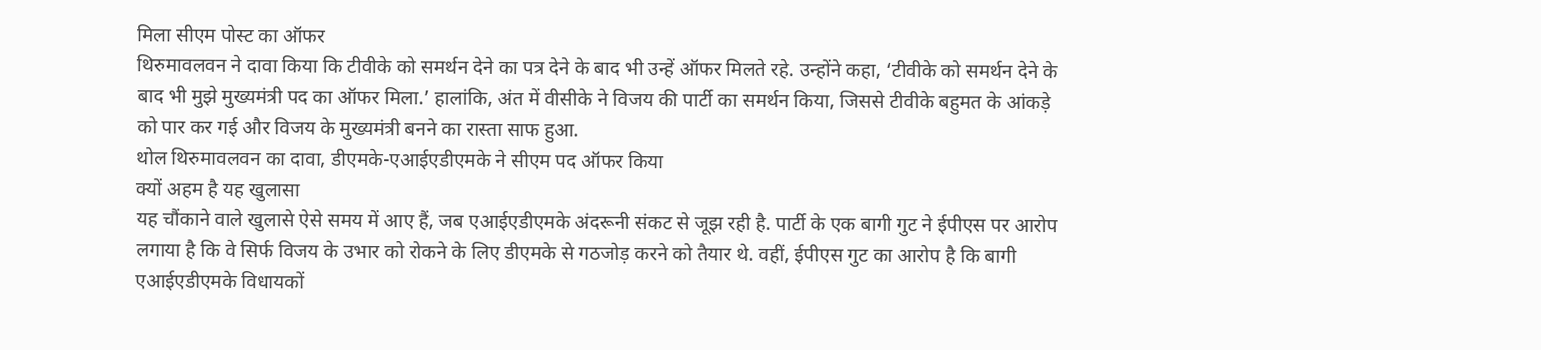मिला सीएम पोस्ट का ऑफर
थिरुमावलवन ने दावा किया कि टीवीके को समर्थन देने का पत्र देने के बाद भी उन्हें ऑफर मिलते रहे. उन्होंने कहा, ‘टीवीके को समर्थन देने के बाद भी मुझे मुख्यमंत्री पद का ऑफर मिला.’ हालांकि, अंत में वीसीके ने विजय की पार्टी का समर्थन किया, जिससे टीवीके बहुमत के आंकड़े को पार कर गई और विजय के मुख्यमंत्री बनने का रास्ता साफ हुआ.
थोल थिरुमावलवन का दावा, डीएमके-एआईएडीएमके ने सीएम पद ऑफर किया
क्यों अहम है यह खुलासा
यह चौंकाने वाले खुलासे ऐसे समय में आए हैं, जब एआईएडीएमके अंदरूनी संकट से जूझ रही है. पार्टी के एक बागी गुट ने ईपीएस पर आरोप लगाया है कि वे सिर्फ विजय के उभार को रोकने के लिए डीएमके से गठजोड़ करने को तैयार थे. वहीं, ईपीएस गुट का आरोप है कि बागी एआईएडीएमके विधायकों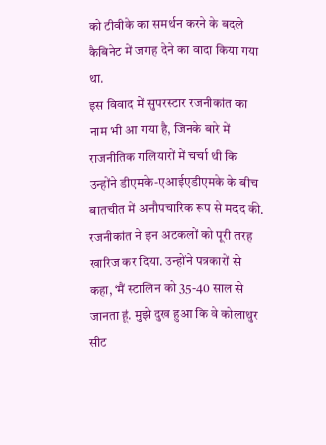को टीवीके का समर्थन करने के बदले कैबिनेट में जगह देने का वादा किया गया था.
इस विवाद में सुपरस्टार रजनीकांत का नाम भी आ गया है, जिनके बारे में राजनीतिक गलियारों में चर्चा थी कि उन्होंने डीएमके-एआईएडीएमके के बीच बातचीत में अनौपचारिक रूप से मदद की. रजनीकांत ने इन अटकलों को पूरी तरह खारिज कर दिया. उन्होंने पत्रकारों से कहा, ‘मैं स्टालिन को 35-40 साल से जानता हूं. मुझे दुख हुआ कि वे कोलाथुर सीट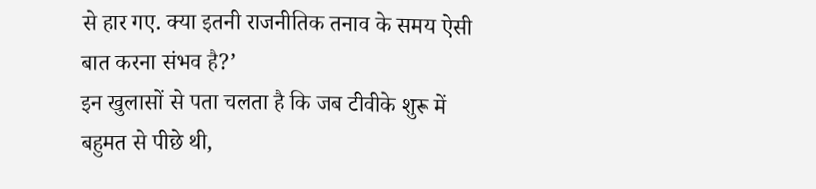से हार गए. क्या इतनी राजनीतिक तनाव के समय ऐसी बात करना संभव है?’
इन खुलासों से पता चलता है कि जब टीवीके शुरू में बहुमत से पीछे थी,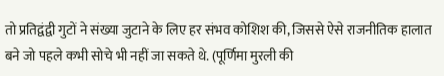तो प्रतिद्वंद्वी गुटों ने संख्या जुटाने के लिए हर संभव कोशिश की, जिससे ऐसे राजनीतिक हालात बने जो पहले कभी सोचे भी नहीं जा सकते थे. (पूर्णिमा मुरली की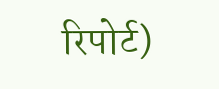रिपोर्ट)